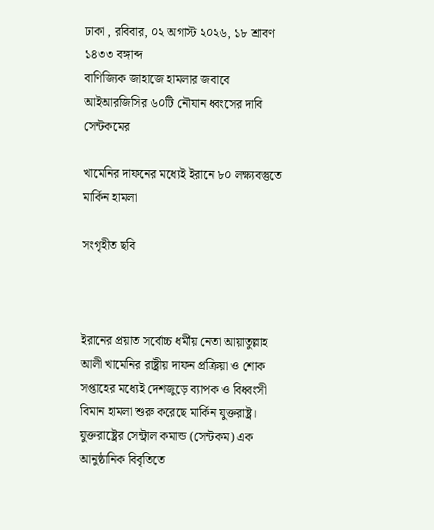ঢাকা , রবিবার, ০২ অগাস্ট ২০২৬, ১৮ শ্রাবণ ১৪৩৩ বঙ্গাব্দ
বাণিজ্যিক জাহাজে হামলার জবাবে আইআরজিসির ৬০টি নৌযান ধ্বংসের দাবি সেন্টকমের

খামেনির দাফনের মধ্যেই ইরানে ৮০ লক্ষ্যবস্তুতে মার্কিন হামলা

সংগৃহীত ছবি



ইরানের প্রয়াত সর্বোচ্চ ধর্মীয় নেতা আয়াতুল্লাহ আলী খামেনির রাষ্ট্রীয় দাফন প্রক্রিয়া ও শোক সপ্তাহের মধ্যেই দেশজুড়ে ব্যাপক ও বিধ্বংসী বিমান হামলা শুরু করেছে মার্কিন যুক্তরাষ্ট্র। যুক্তরাষ্ট্রের সেন্ট্রাল কমান্ড (সেন্টকম) এক আনুষ্ঠানিক বিবৃতিতে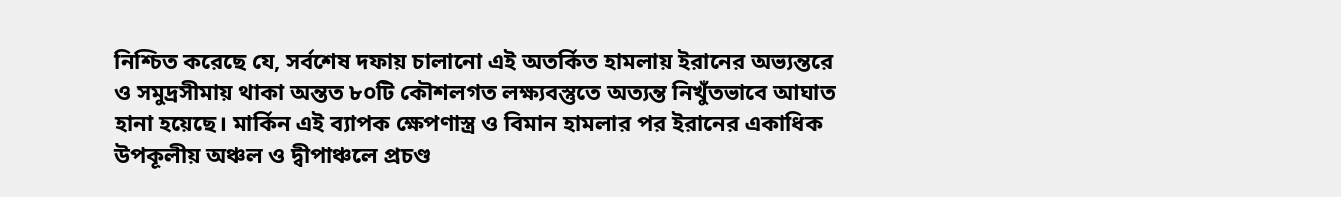নিশ্চিত করেছে যে, সর্বশেষ দফায় চালানো এই অতর্কিত হামলায় ইরানের অভ্যন্তরে ও সমুদ্রসীমায় থাকা অন্তত ৮০টি কৌশলগত লক্ষ্যবস্তুতে অত্যন্ত নিখুঁতভাবে আঘাত হানা হয়েছে। মার্কিন এই ব্যাপক ক্ষেপণাস্ত্র ও বিমান হামলার পর ইরানের একাধিক উপকূলীয় অঞ্চল ও দ্বীপাঞ্চলে প্রচণ্ড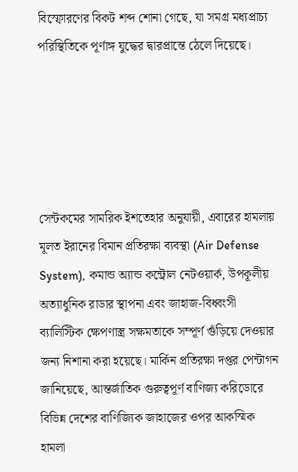বিস্ফোরণের বিকট শব্দ শোনা গেছে, যা সমগ্র মধ্যপ্রাচ্য পরিস্থিতিকে পূর্ণাঙ্গ যুদ্ধের দ্বারপ্রান্তে ঠেলে দিয়েছে।





সেন্টকমের সামরিক ইশতেহার অনুযায়ী, এবারের হামলায় মূলত ইরানের বিমান প্রতিরক্ষা ব্যবস্থা (Air Defense System), কমান্ড অ্যান্ড কন্ট্রোল নেটওয়ার্ক, উপকূলীয় অত্যাধুনিক রাডার স্থাপনা এবং জাহাজ-বিধ্বংসী ব্যালিস্টিক ক্ষেপণাস্ত্র সক্ষমতাকে সম্পূর্ণ গুঁড়িয়ে দেওয়ার জন্য নিশানা করা হয়েছে। মার্কিন প্রতিরক্ষা দপ্তর পেন্টাগন জানিয়েছে, আন্তর্জাতিক গুরুত্বপূর্ণ বাণিজ্য করিডোরে বিভিন্ন দেশের বাণিজ্যিক জাহাজের ওপর আকস্মিক হামলা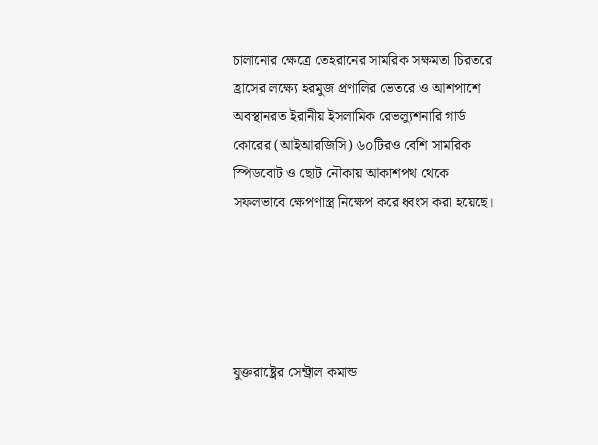চালানোর ক্ষেত্রে তেহরানের সামরিক সক্ষমতা চিরতরে হ্রাসের লক্ষ্যে হরমুজ প্রণালির ভেতরে ও আশপাশে অবস্থানরত ইরানীয় ইসলামিক রেভল্যুশনারি গার্ড কোরের (আইআরজিসি) ৬০টিরও বেশি সামরিক স্পিডবোট ও ছোট নৌকায় আকাশপথ থেকে সফলভাবে ক্ষেপণাস্ত্র নিক্ষেপ করে ধ্বংস করা হয়েছে।





যুক্তরাষ্ট্রের সেন্ট্রাল কমান্ড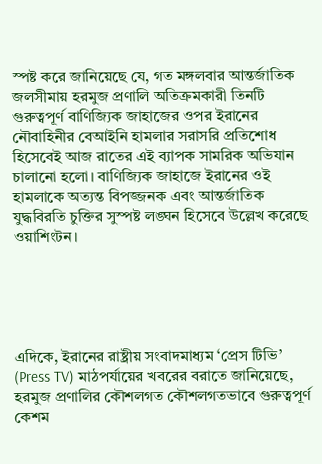স্পষ্ট করে জানিয়েছে যে, গত মঙ্গলবার আন্তর্জাতিক জলসীমায় হরমুজ প্রণালি অতিক্রমকারী তিনটি গুরুত্বপূর্ণ বাণিজ্যিক জাহাজের ওপর ইরানের নৌবাহিনীর বেআইনি হামলার সরাসরি প্রতিশোধ হিসেবেই আজ রাতের এই ব্যাপক সামরিক অভিযান চালানো হলো। বাণিজ্যিক জাহাজে ইরানের ওই হামলাকে অত্যন্ত বিপজ্জনক এবং আন্তর্জাতিক যুদ্ধবিরতি চুক্তির সুস্পষ্ট লঙ্ঘন হিসেবে উল্লেখ করেছে ওয়াশিংটন।





এদিকে, ইরানের রাষ্ট্রীয় সংবাদমাধ্যম ‘প্রেস টিভি’ (Press TV) মাঠপর্যায়ের খবরের বরাতে জানিয়েছে, হরমুজ প্রণালির কৌশলগত কৌশলগতভাবে গুরুত্বপূর্ণ কেশম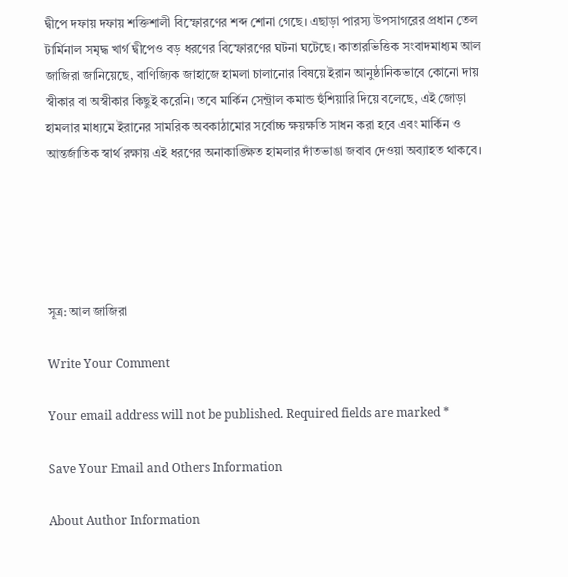দ্বীপে দফায় দফায় শক্তিশালী বিস্ফোরণের শব্দ শোনা গেছে। এছাড়া পারস্য উপসাগরের প্রধান তেল টার্মিনাল সমৃদ্ধ খার্গ দ্বীপেও বড় ধরণের বিস্ফোরণের ঘটনা ঘটেছে। কাতারভিত্তিক সংবাদমাধ্যম আল জাজিরা জানিয়েছে, বাণিজ্যিক জাহাজে হামলা চালানোর বিষয়ে ইরান আনুষ্ঠানিকভাবে কোনো দায় স্বীকার বা অস্বীকার কিছুই করেনি। তবে মার্কিন সেন্ট্রাল কমান্ড হুঁশিয়ারি দিয়ে বলেছে, এই জোড়া হামলার মাধ্যমে ইরানের সামরিক অবকাঠামোর সর্বোচ্চ ক্ষয়ক্ষতি সাধন করা হবে এবং মার্কিন ও আন্তর্জাতিক স্বার্থ রক্ষায় এই ধরণের অনাকাঙ্ক্ষিত হামলার দাঁতভাঙা জবাব দেওয়া অব্যাহত থাকবে।





সূত্র: আল জাজিরা

Write Your Comment

Your email address will not be published. Required fields are marked *

Save Your Email and Others Information

About Author Information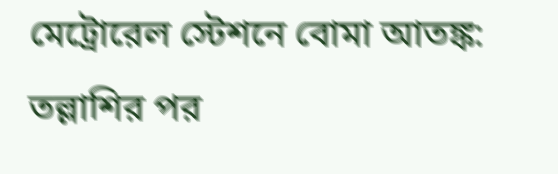মেট্রোরেল স্টেশনে বোমা আতঙ্ক: তল্লাশির পর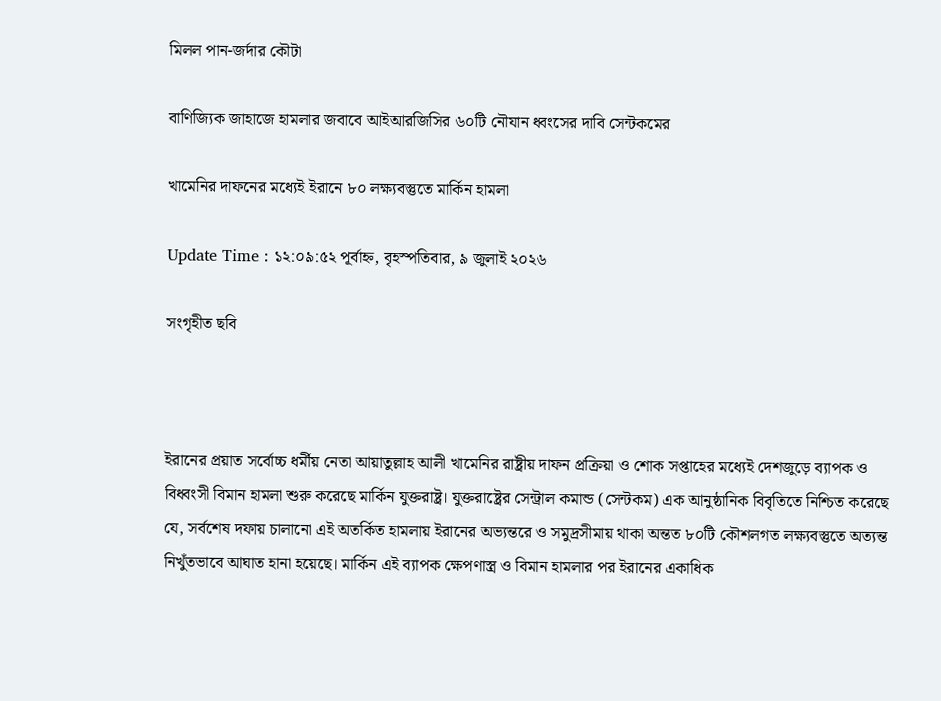মিলল পান-জর্দার কৌটা

বাণিজ্যিক জাহাজে হামলার জবাবে আইআরজিসির ৬০টি নৌযান ধ্বংসের দাবি সেন্টকমের

খামেনির দাফনের মধ্যেই ইরানে ৮০ লক্ষ্যবস্তুতে মার্কিন হামলা

Update Time : ১২:০৯:৫২ পূর্বাহ্ন, বৃহস্পতিবার, ৯ জুলাই ২০২৬

সংগৃহীত ছবি



ইরানের প্রয়াত সর্বোচ্চ ধর্মীয় নেতা আয়াতুল্লাহ আলী খামেনির রাষ্ট্রীয় দাফন প্রক্রিয়া ও শোক সপ্তাহের মধ্যেই দেশজুড়ে ব্যাপক ও বিধ্বংসী বিমান হামলা শুরু করেছে মার্কিন যুক্তরাষ্ট্র। যুক্তরাষ্ট্রের সেন্ট্রাল কমান্ড (সেন্টকম) এক আনুষ্ঠানিক বিবৃতিতে নিশ্চিত করেছে যে, সর্বশেষ দফায় চালানো এই অতর্কিত হামলায় ইরানের অভ্যন্তরে ও সমুদ্রসীমায় থাকা অন্তত ৮০টি কৌশলগত লক্ষ্যবস্তুতে অত্যন্ত নিখুঁতভাবে আঘাত হানা হয়েছে। মার্কিন এই ব্যাপক ক্ষেপণাস্ত্র ও বিমান হামলার পর ইরানের একাধিক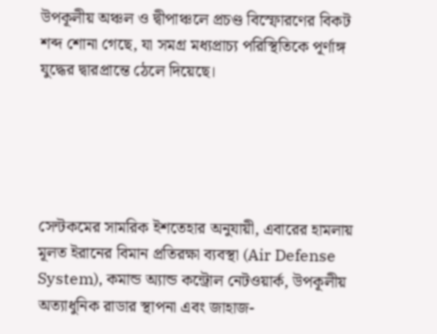উপকূলীয় অঞ্চল ও দ্বীপাঞ্চলে প্রচণ্ড বিস্ফোরণের বিকট শব্দ শোনা গেছে, যা সমগ্র মধ্যপ্রাচ্য পরিস্থিতিকে পূর্ণাঙ্গ যুদ্ধের দ্বারপ্রান্তে ঠেলে দিয়েছে।





সেন্টকমের সামরিক ইশতেহার অনুযায়ী, এবারের হামলায় মূলত ইরানের বিমান প্রতিরক্ষা ব্যবস্থা (Air Defense System), কমান্ড অ্যান্ড কন্ট্রোল নেটওয়ার্ক, উপকূলীয় অত্যাধুনিক রাডার স্থাপনা এবং জাহাজ-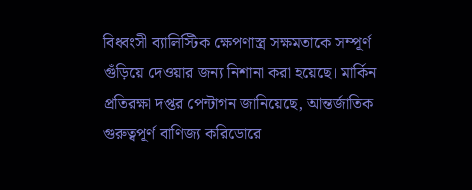বিধ্বংসী ব্যালিস্টিক ক্ষেপণাস্ত্র সক্ষমতাকে সম্পূর্ণ গুঁড়িয়ে দেওয়ার জন্য নিশানা করা হয়েছে। মার্কিন প্রতিরক্ষা দপ্তর পেন্টাগন জানিয়েছে, আন্তর্জাতিক গুরুত্বপূর্ণ বাণিজ্য করিডোরে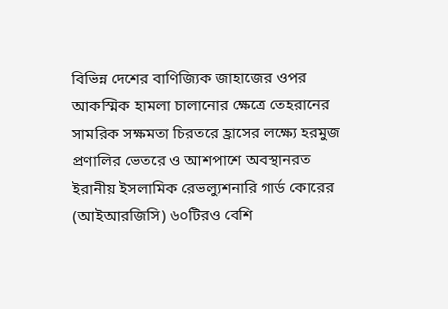বিভিন্ন দেশের বাণিজ্যিক জাহাজের ওপর আকস্মিক হামলা চালানোর ক্ষেত্রে তেহরানের সামরিক সক্ষমতা চিরতরে হ্রাসের লক্ষ্যে হরমুজ প্রণালির ভেতরে ও আশপাশে অবস্থানরত ইরানীয় ইসলামিক রেভল্যুশনারি গার্ড কোরের (আইআরজিসি) ৬০টিরও বেশি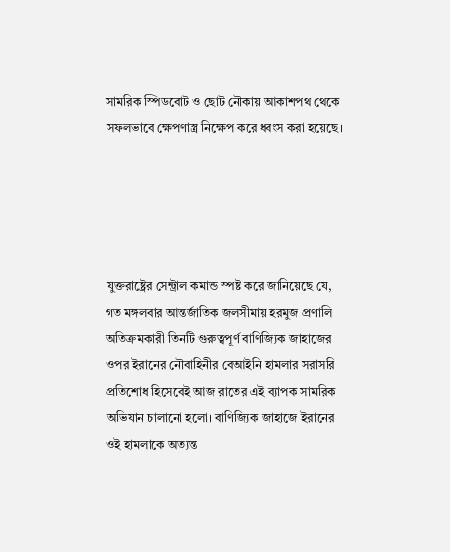সামরিক স্পিডবোট ও ছোট নৌকায় আকাশপথ থেকে সফলভাবে ক্ষেপণাস্ত্র নিক্ষেপ করে ধ্বংস করা হয়েছে।





যুক্তরাষ্ট্রের সেন্ট্রাল কমান্ড স্পষ্ট করে জানিয়েছে যে, গত মঙ্গলবার আন্তর্জাতিক জলসীমায় হরমুজ প্রণালি অতিক্রমকারী তিনটি গুরুত্বপূর্ণ বাণিজ্যিক জাহাজের ওপর ইরানের নৌবাহিনীর বেআইনি হামলার সরাসরি প্রতিশোধ হিসেবেই আজ রাতের এই ব্যাপক সামরিক অভিযান চালানো হলো। বাণিজ্যিক জাহাজে ইরানের ওই হামলাকে অত্যন্ত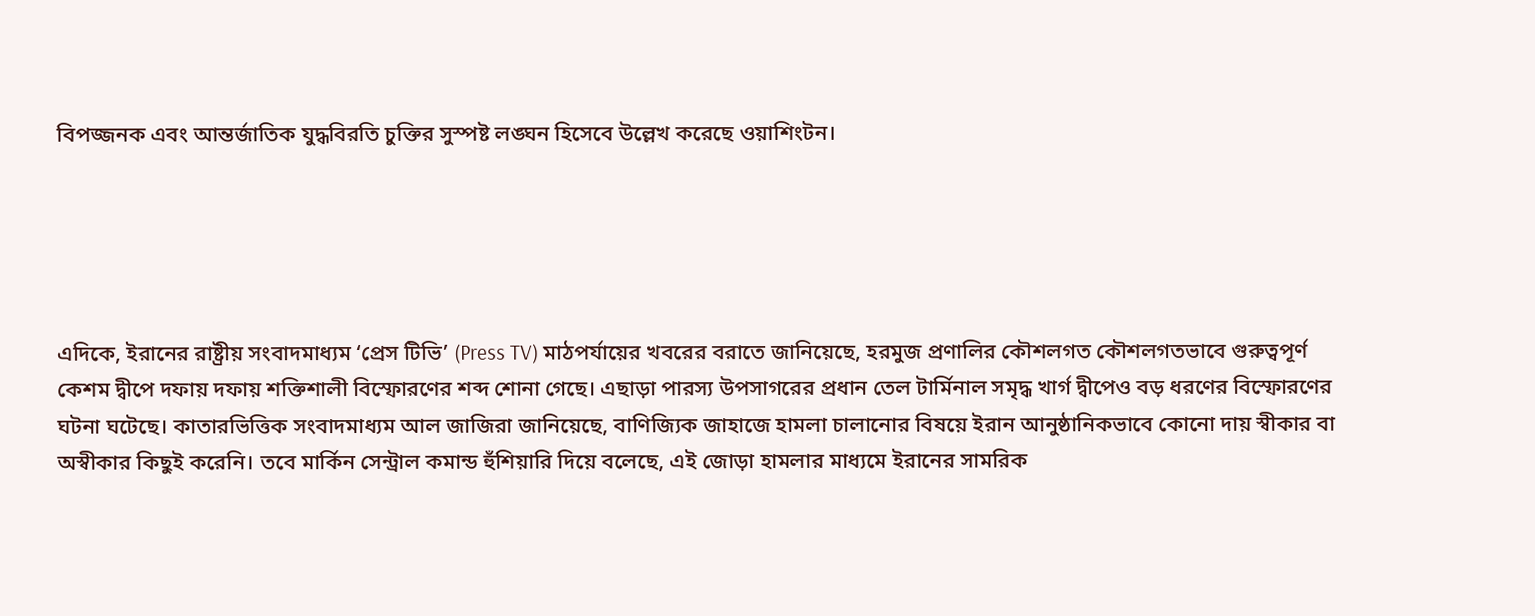বিপজ্জনক এবং আন্তর্জাতিক যুদ্ধবিরতি চুক্তির সুস্পষ্ট লঙ্ঘন হিসেবে উল্লেখ করেছে ওয়াশিংটন।





এদিকে, ইরানের রাষ্ট্রীয় সংবাদমাধ্যম ‘প্রেস টিভি’ (Press TV) মাঠপর্যায়ের খবরের বরাতে জানিয়েছে, হরমুজ প্রণালির কৌশলগত কৌশলগতভাবে গুরুত্বপূর্ণ কেশম দ্বীপে দফায় দফায় শক্তিশালী বিস্ফোরণের শব্দ শোনা গেছে। এছাড়া পারস্য উপসাগরের প্রধান তেল টার্মিনাল সমৃদ্ধ খার্গ দ্বীপেও বড় ধরণের বিস্ফোরণের ঘটনা ঘটেছে। কাতারভিত্তিক সংবাদমাধ্যম আল জাজিরা জানিয়েছে, বাণিজ্যিক জাহাজে হামলা চালানোর বিষয়ে ইরান আনুষ্ঠানিকভাবে কোনো দায় স্বীকার বা অস্বীকার কিছুই করেনি। তবে মার্কিন সেন্ট্রাল কমান্ড হুঁশিয়ারি দিয়ে বলেছে, এই জোড়া হামলার মাধ্যমে ইরানের সামরিক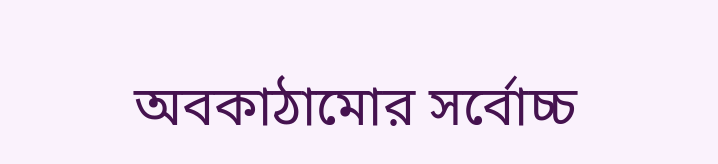অবকাঠামোর সর্বোচ্চ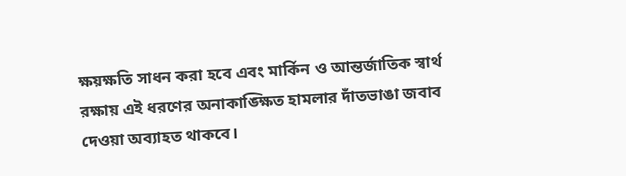ক্ষয়ক্ষতি সাধন করা হবে এবং মার্কিন ও আন্তর্জাতিক স্বার্থ রক্ষায় এই ধরণের অনাকাঙ্ক্ষিত হামলার দাঁতভাঙা জবাব দেওয়া অব্যাহত থাকবে।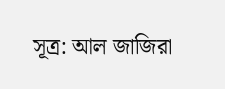সূত্র: আল জাজিরা